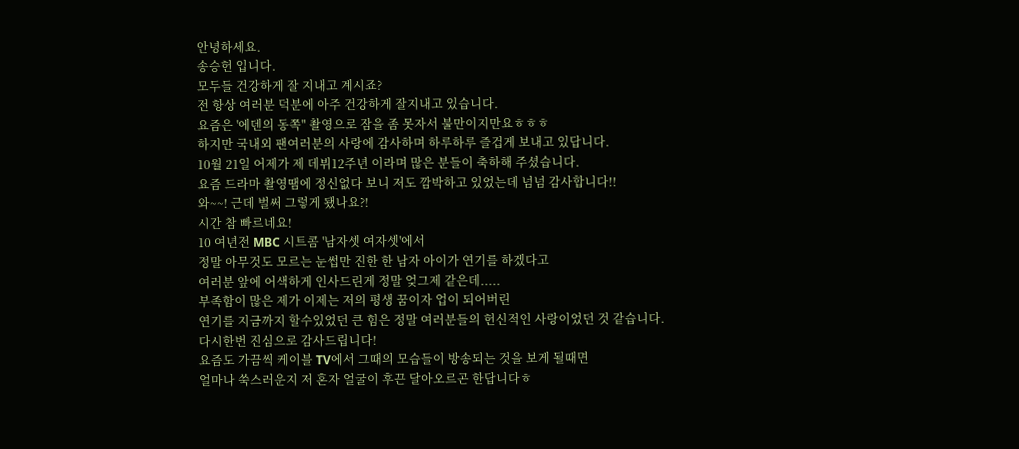안녕하세요.
송승헌 입니다.
모두들 건강하게 잘 지내고 계시죠?
전 항상 여러분 덕분에 아주 건강하게 잘지내고 있습니다.
요즘은 '에덴의 동쪽" 촬영으로 잠을 좀 못자서 불만이지만요ㅎㅎㅎ
하지만 국내외 팬여러분의 사랑에 감사하며 하루하루 즐겁게 보내고 있답니다.
10월 21일 어제가 제 데뷔12주년 이라며 많은 분들이 축하해 주셨습니다.
요즘 드라마 촬영땜에 정신없다 보니 저도 깜박하고 있었는데 넘넘 감사합니다!!
와~~! 근데 벌써 그렇게 됐나요?!
시간 참 빠르네요!
10 여년전 MBC 시트콤 '남자셋 여자셋'에서
정말 아무것도 모르는 눈썹만 진한 한 남자 아이가 연기를 하겠다고
여러분 앞에 어색하게 인사드린게 정말 엊그제 같은데.....
부족함이 많은 제가 이제는 저의 평생 꿈이자 업이 되어버린
연기를 지금까지 할수있었던 큰 힘은 정말 여러분들의 헌신적인 사랑이었던 것 같습니다.
다시한번 진심으로 감사드립니다!
요즘도 가끔씩 케이블 TV에서 그때의 모습들이 방송되는 것을 보게 될때면
얼마나 쑥스러운지 저 혼자 얼굴이 후끈 달아오르곤 한답니다ㅎ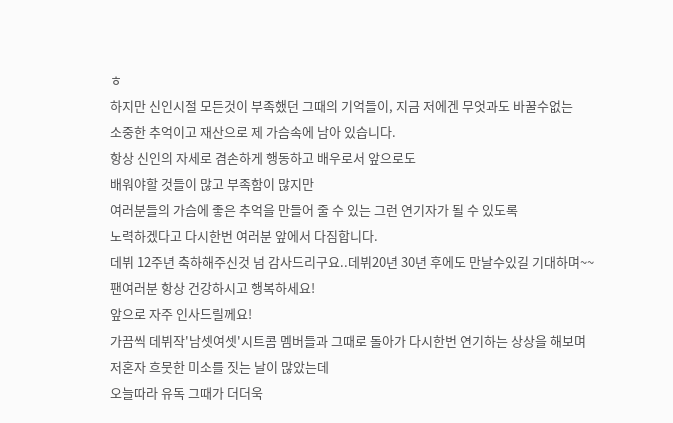ㅎ
하지만 신인시절 모든것이 부족했던 그때의 기억들이, 지금 저에겐 무엇과도 바꿀수없는
소중한 추억이고 재산으로 제 가슴속에 남아 있습니다.
항상 신인의 자세로 겸손하게 행동하고 배우로서 앞으로도
배워야할 것들이 많고 부족함이 많지만
여러분들의 가슴에 좋은 추억을 만들어 줄 수 있는 그런 연기자가 될 수 있도록
노력하겠다고 다시한번 여러분 앞에서 다짐합니다.
데뷔 12주년 축하해주신것 넘 감사드리구요..데뷔20년 30년 후에도 만날수있길 기대하며~~
팬여러분 항상 건강하시고 행복하세요!
앞으로 자주 인사드릴께요!
가끔씩 데뷔작'남셋여셋'시트콤 멤버들과 그때로 돌아가 다시한번 연기하는 상상을 해보며
저혼자 흐뭇한 미소를 짓는 날이 많았는데
오늘따라 유독 그때가 더더욱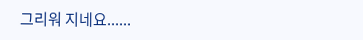그리워 지네요......